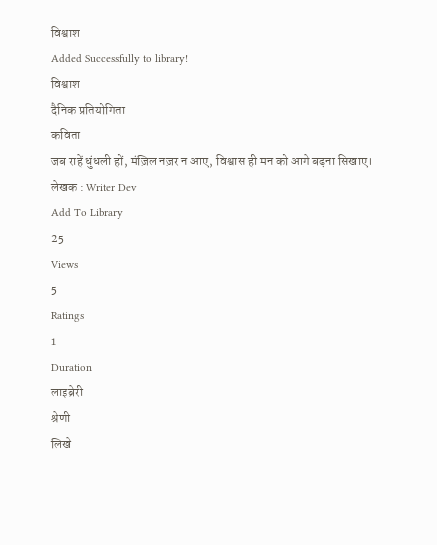विश्वाश
Added Successfully to library!
विश्वाश
दैनिक प्रतियोगिता
कविता
जब राहें धुंधली हों, मंज़िल नज़र न आए, विश्वास ही मन को आगे बढ़ना सिखाए।
लेखक : Writer Dev
Add To Library
25
Views
5
Ratings
1
Duration
लाइब्रेरी
श्रेणी
लिखे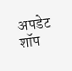अपडेट
शॉप